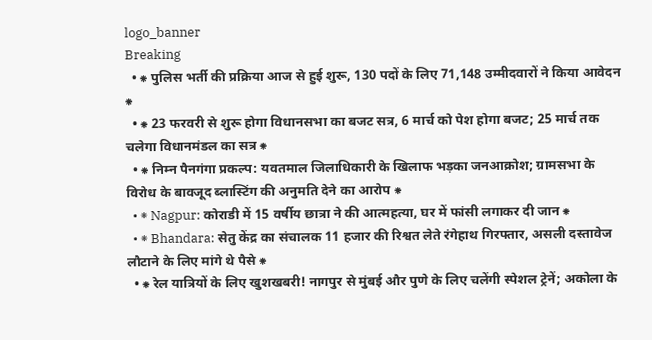logo_banner
Breaking
  • ⁕ पुलिस भर्ती की प्रक्रिया आज से हुई शुरू, 130 पदों के लिए 71,148 उम्मीदवारों ने किया आवेदन ⁕
  • ⁕ 23 फरवरी से शुरू होगा विधानसभा का बजट सत्र, 6 मार्च को पेश होगा बजट; 25 मार्च तक चलेगा विधानमंडल का सत्र ⁕
  • ⁕ निम्न पैनगंगा प्रकल्प: यवतमाल जिलाधिकारी के खिलाफ भड़का जनआक्रोश; ग्रामसभा के विरोध के बावजूद ब्लास्टिंग की अनुमति देने का आरोप ⁕
  • ⁕ Nagpur: कोराडी में 15 वर्षीय छात्रा ने की आत्महत्या, घर में फांसी लगाकर दी जान ⁕
  • ⁕ Bhandara: सेतु केंद्र का संचालक 11 हजार की रिश्वत लेते रंगेहाथ गिरफ्तार, असली दस्तावेज लौटाने के लिए मांगे थे पैसे ⁕
  • ⁕ रेल यात्रियों के लिए खुशखबरी! नागपुर से मुंबई और पुणे के लिए चलेंगी स्पेशल ट्रेनें; अकोला के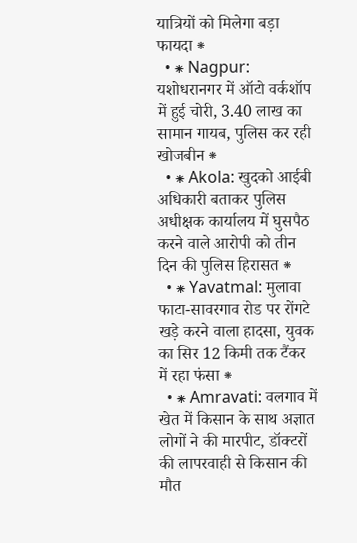यात्रियों को मिलेगा बड़ा फायदा ⁕
  • ⁕ Nagpur: यशोधरानगर में ऑटो वर्कशॉप में हुई चोरी, 3.40 लाख का सामान गायब, पुलिस कर रही खोजबीन ⁕
  • ⁕ Akola: खुदको आईबी अधिकारी बताकर पुलिस अधीक्षक कार्यालय में घुसपैठ करने वाले आरोपी को तीन दिन की पुलिस हिरासत ⁕
  • ⁕ Yavatmal: मुलावा फाटा-सावरगाव रोड पर रोंगटे खड़े करने वाला हादसा, युवक का सिर 12 किमी तक टैंकर में रहा फंसा ⁕
  • ⁕ Amravati: वलगाव में खेत में किसान के साथ अज्ञात लोगों ने की मारपीट, डॉक्टरों की लापरवाही से किसान की मौत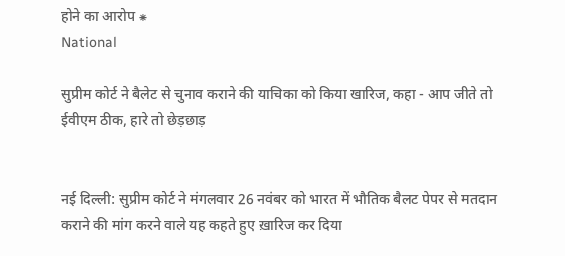होने का आरोप ⁕
National

सुप्रीम कोर्ट ने बैलेट से चुनाव कराने की याचिका को किया खारिज, कहा - आप जीते तो ईवीएम ठीक, हारे तो छेड़छाड़


नई दिल्ली: सुप्रीम कोर्ट ने मंगलवार 26 नवंबर को भारत में भौतिक बैलट पेपर से मतदान कराने की मांग करने वाले यह कहते हुए ख़ारिज कर दिया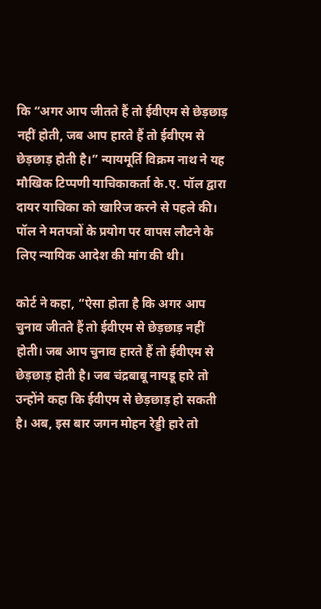कि “अगर आप जीतते हैं तो ईवीएम से छेड़छाड़ नहीं होती, जब आप हारते हैं तो ईवीएम से छेड़छाड़ होती है।” न्यायमूर्ति विक्रम नाथ ने यह मौखिक टिप्पणी याचिकाकर्ता के.ए. पॉल द्वारा दायर याचिका को खारिज करने से पहले की। पॉल ने मतपत्रों के प्रयोग पर वापस लौटने के लिए न्यायिक आदेश की मांग की थी।

कोर्ट ने कहा, “ऐसा होता है कि अगर आप चुनाव जीतते हैं तो ईवीएम से छेड़छाड़ नहीं होती। जब आप चुनाव हारते हैं तो ईवीएम से छेड़छाड़ होती है। जब चंद्रबाबू नायडू हारे तो उन्होंने कहा कि ईवीएम से छेड़छाड़ हो सकती है। अब, इस बार जगन मोहन रेड्डी हारे तो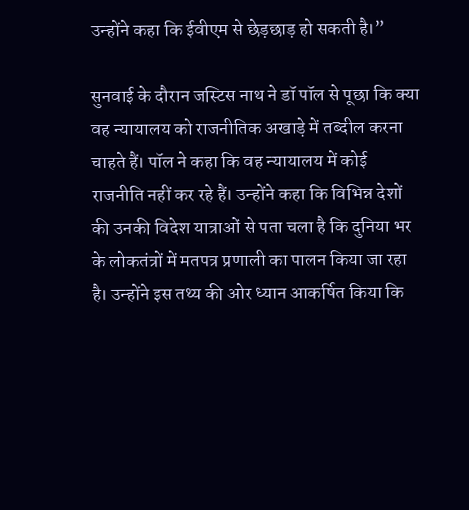उन्होंने कहा कि ईवीएम से छेड़छाड़ हो सकती है।”

सुनवाई के दौरान जस्टिस नाथ ने डॉ पॉल से पूछा कि क्या वह न्यायालय को राजनीतिक अखाड़े में तब्दील करना चाहते हैं। पॉल ने कहा कि वह न्यायालय में कोई राजनीति नहीं कर रहे हैं। उन्होंने कहा कि विभिन्न देशों की उनकी विदेश यात्राओं से पता चला है कि दुनिया भर के लोकतंत्रों में मतपत्र प्रणाली का पालन किया जा रहा है। उन्होंने इस तथ्य की ओर ध्यान आकर्षित किया कि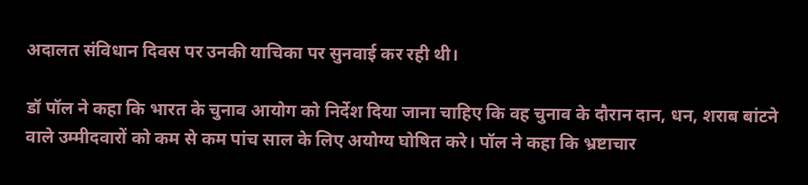अदालत संविधान दिवस पर उनकी याचिका पर सुनवाई कर रही थी।

डॉ पॉल ने कहा कि भारत के चुनाव आयोग को निर्देश दिया जाना चाहिए कि वह चुनाव के दौरान दान, धन, शराब बांटने वाले उम्मीदवारों को कम से कम पांच साल के लिए अयोग्य घोषित करे। पॉल ने कहा कि भ्रष्टाचार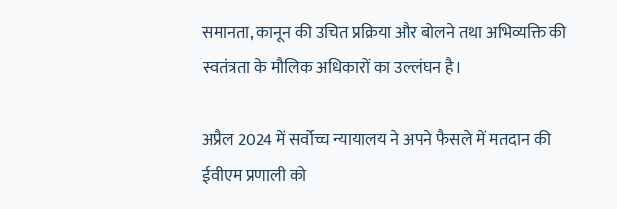समानता, कानून की उचित प्रक्रिया और बोलने तथा अभिव्यक्ति की स्वतंत्रता के मौलिक अधिकारों का उल्लंघन है।

अप्रैल 2024 में सर्वोच्च न्यायालय ने अपने फैसले में मतदान की ईवीएम प्रणाली को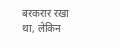बरकरार रखा था, लेकिन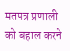मतपत्र प्रणाली को बहाल करने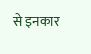से इनकार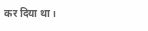कर दिया था।